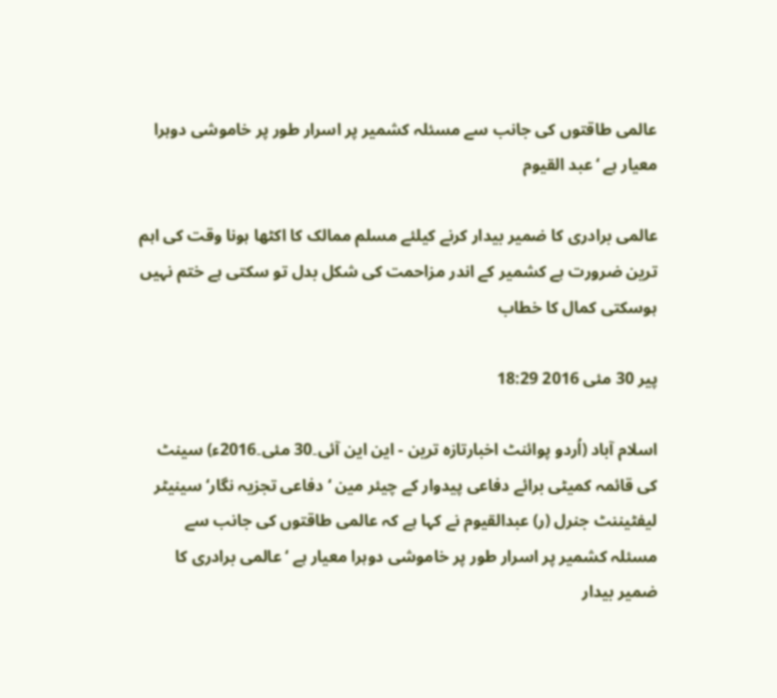عالمی طاقتوں کی جانب سے مسئلہ کشمیر پر اسرار طور پر خاموشی دوہرا معیار ہے ‘عبد القیوم

عالمی برادری کا ضمیر بیدار کرنے کیلئے مسلم ممالک کا اکٹھا ہونا وقت کی اہم ترین ضرورت ہے کشمیر کے اندر مزاحمت کی شکل بدل تو سکتی ہے ختم نہیں ہوسکتی کمال کا خطاب

پیر 30 مئی 2016 18:29

اسلام آباد (اُردو پوائنٹ اخبارتازہ ترین - این این آئی۔30 مئی۔2016ء) سینٹ کی قائمہ کمیٹی برائے دفاعی پیدوار کے چیئر مین ‘دفاعی تجزیہ نگار‘سینیٹر لیفٹیننٹ جنرل (ر) عبدالقیوم نے کہا ہے کہ عالمی طاقتوں کی جانب سے مسئلہ کشمیر پر اسرار طور پر خاموشی دوہرا معیار ہے ‘عالمی برادری کا ضمیر بیدار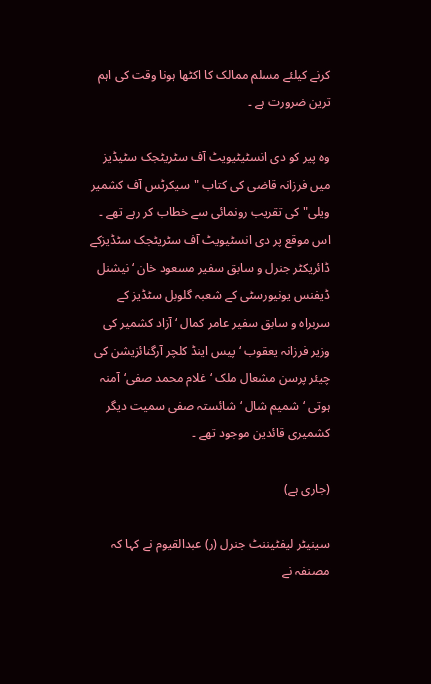کرنے کیلئے مسلم ممالک کا اکٹھا ہونا وقت کی اہم ترین ضرورت ہے ۔

وہ پیر کو دی انسٹیٹیویٹ آف سٹریٹجک سٹیڈیز میں فرزانہ قاضی کی کتاب "سیکرٹس آف کشمیر ویلی"کی تقریب رونمائی سے خطاب کر رہے تھے ۔ اس موقع پر دی انسٹیویٹ آف سٹریٹجک سٹڈیزکے ڈائریکٹر جنرل و سابق سفیر مسعود خان ‘نیشنل ڈیفنس یونیورسٹی کے شعبہ گلوبل سٹڈیز کے سربراہ و سابق سفیر عامر کمال ‘ آزاد کشمیر کی وزیر فرزانہ یعقوب ‘ پیس اینڈ کلچر آرگنائزیشن کی چیئر پرسن مشعال ملک ‘غلام محمد صفی‘آمنہ ہوتی ‘شمیم شال ‘شائستہ صفی سمیت دیگر کشمیری قائدین موجود تھے ۔

(جاری ہے)

سینیٹر لیفٹیننٹ جنرل (ر) عبدالقیوم نے کہا کہ مصنفہ نے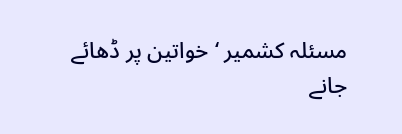مسئلہ کشمیر ‘خواتین پر ڈھائے جانے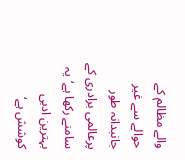والے مظالم کے حوالے سے غیر جانبدانہ طور پرعالمی برادری کے سامنے رکھا ہے‘یہ بہترین ادبی کوشش ہے‘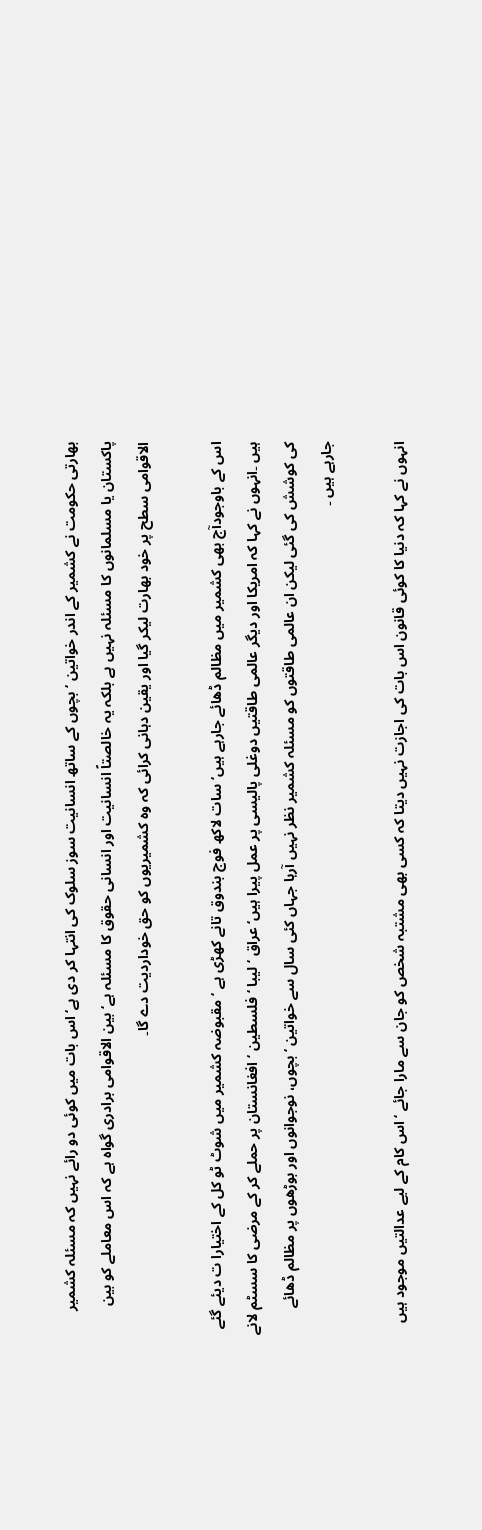بھارتی حکومت نے کشمیر کے اندر خواتین ‘بچوں کے ساتھ انسانیت سوز سلوک کی انتہا کر دی ہے‘اس بات میں کوئی دو رائے نہیں کہ مسئلہ کشمیر پاکستان یا مسلمانوں کا مسئلہ نہیں ہے بلکہ یہ خالصتاً انسانیت اور انسانی حقوق کا مسئلہ ہے‘بین الاقوامی برادری گواہ ہے کہ اس معاملے کو بین الاقوامی سطح پر خود بھارت لیکر گیا اور یقین دہانی کرائی کہ وہ کشمیریوں کو حق خوداردیت دے گا۔

اس کے باوجودآج بھی کشمیر میں مظالم ڈھائے جارہے ہیں‘سات لاکھ فوج بندوق تانے کھڑی ہے ‘مقبوضہ کشمیر میں شوٹ ٹو کل کے اختیارا ت دیئے گئے ہیں ۔انہوں نے کہا کہ امریکا اور دیگر عالمی طاقتیں دوغلی پالیسی پر عمل پیرا ہیں‘عراق ‘لیبا ‘فلسطین ‘افغانستان پر حملے کر کے مرضی کا سسٹم لانے کی کوشش کی گئی لیکن ان عالمی طاقتوں کو مسئلہ کشمیر نظر نہیں آرہا جہاں کئی سال سے خواتین ‘بچوں، نوجوانوں اور بوڑھوں پر مظالم ڈھائے جارہے ہیں ۔

انہوں نے کہا کہ دنیا کا کوئی قانون اس بات کی اجازت نہیں دیتا کہ کسی بھی مشتبہ شخص کو جان سے مارا جائے ‘اس کام کے لیے عدالتیں موجود ہیں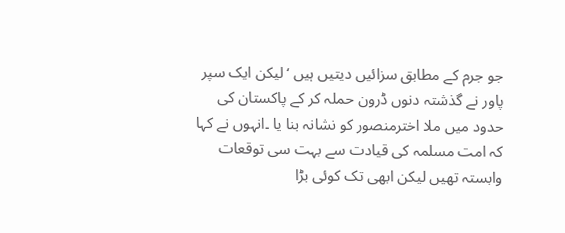جو جرم کے مطابق سزائیں دیتیں ہیں ‘لیکن ایک سپر پاور نے گذشتہ دنوں ڈرون حملہ کر کے پاکستان کی حدود میں ملا اخترمنصور کو نشانہ بنا یا ۔انہوں نے کہا کہ امت مسلمہ کی قیادت سے بہت سی توقعات وابستہ تھیں لیکن ابھی تک کوئی بڑا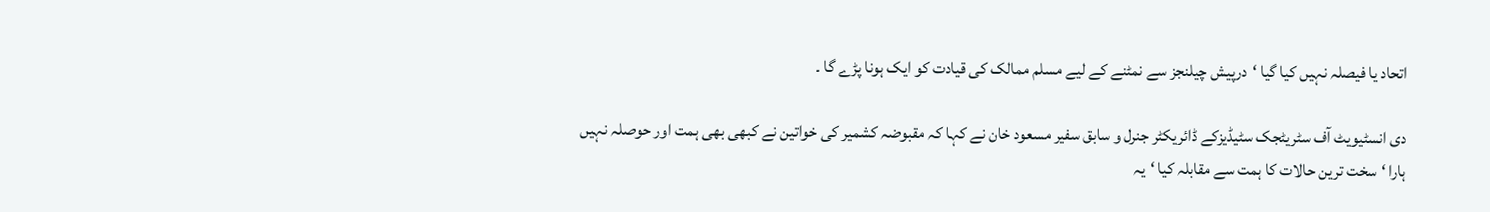اتحاد یا فیصلہ نہیں کیا گیا ‘درپیش چیلنجز سے نمٹنے کے لیے مسلم ممالک کی قیادت کو ایک ہونا پڑے گا ۔

دی انسٹیویٹ آف سٹریٹجک سٹیڈیزکے ڈائریکٹر جنرل و سابق سفیر مسعود خان نے کہا کہ مقبوضہ کشمیر کی خواتین نے کبھی بھی ہمت اور حوصلہ نہیں ہارا ‘سخت ترین حالات کا ہمت سے مقابلہ کیا ‘یہ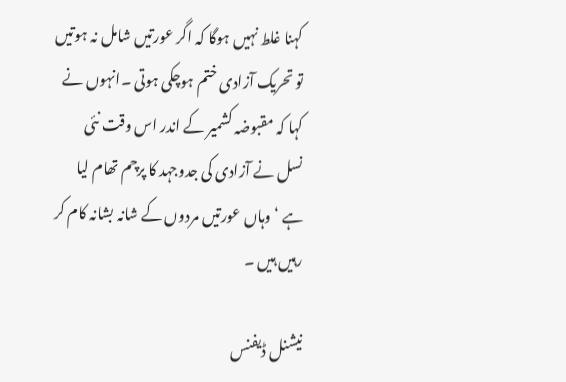کہنا غلط نہیں ہوگا کہ اگر عورتیں شامل نہ ہوتیں تو تحریک آزادی ختم ہوچکی ہوتی ۔انہوں نے کہا کہ مقبوضہ کشمیر کے اندر اس وقت نئی نسل نے آزادی کی جدوجہد کا پرچم تھام لیا ہے ‘وہاں عورتیں مردوں کے شانہ بشانہ کام کر رہیں ہیں ۔

نیشنل ڈیفنس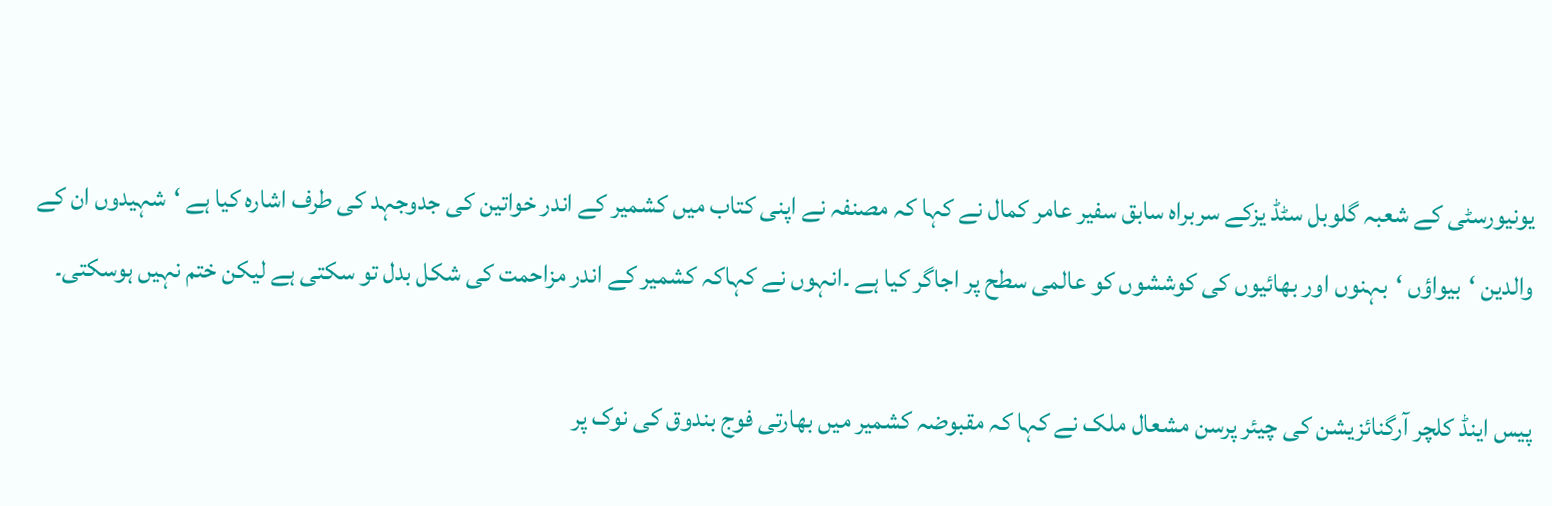یونیورسٹی کے شعبہ گلوبل سٹڈ یزکے سربراہ سابق سفیر عامر کمال نے کہا کہ مصنفہ نے اپنی کتاب میں کشمیر کے اندر خواتین کی جدوجہد کی طرف اشارہ کیا ہے ‘شہیدوں ان کے والدین ‘بیواؤں ‘بہنوں اور بھائیوں کی کوششوں کو عالمی سطح پر اجاگر کیا ہے ۔انہوں نے کہاکہ کشمیر کے اندر مزاحمت کی شکل بدل تو سکتی ہے لیکن ختم نہیں ہوسکتی۔

پیس اینڈ کلچر آرگنائزیشن کی چیئر پرسن مشعال ملک نے کہا کہ مقبوضہ کشمیر میں بھارتی فوج بندوق کی نوک پر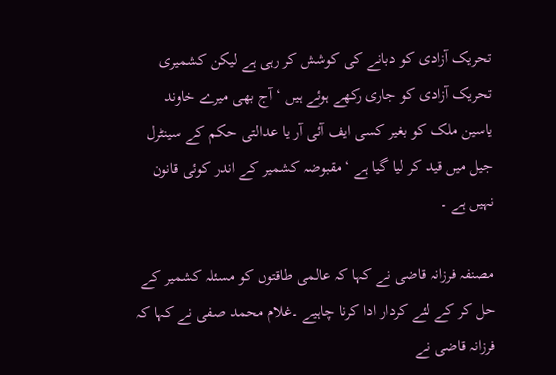تحریک آزادی کو دبانے کی کوشش کر رہی ہے لیکن کشمیری تحریک آزادی کو جاری رکھے ہوئے ہیں ‘آج بھی میرے خاوند یاسین ملک کو بغیر کسی ایف آئی آر یا عدالتی حکم کے سینٹرل جیل میں قید کر لیا گیا ہے ‘مقبوضہ کشمیر کے اندر کوئی قانون نہیں ہے ۔

مصنفہ فرزانہ قاضی نے کہا کہ عالمی طاقتوں کو مسئلہ کشمیر کے حل کر کے لئے کردار ادا کرنا چاہیے ۔غلام محمد صفی نے کہا کہ فرزانہ قاضی نے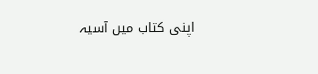اپنی کتاب میں آسیہ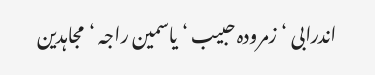اندرابی ‘ زمرودہ حبیب ‘ یاسمین راجہ ‘مجاہدین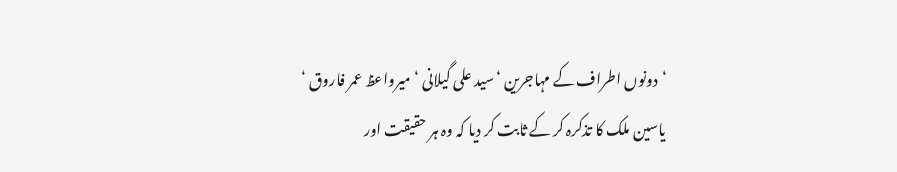‘دونوں اطراف کے مہاجرین ‘سید علی گیلانی ‘میرواعظ عمر فاروق ‘ یاسین ملک کا تذکرہ کر کے ثابت کر دیا کہ وہ ہر حقیقت اور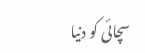سچائی کو دنیا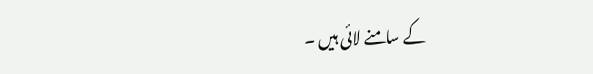کے سامنے لائی ہیں ۔